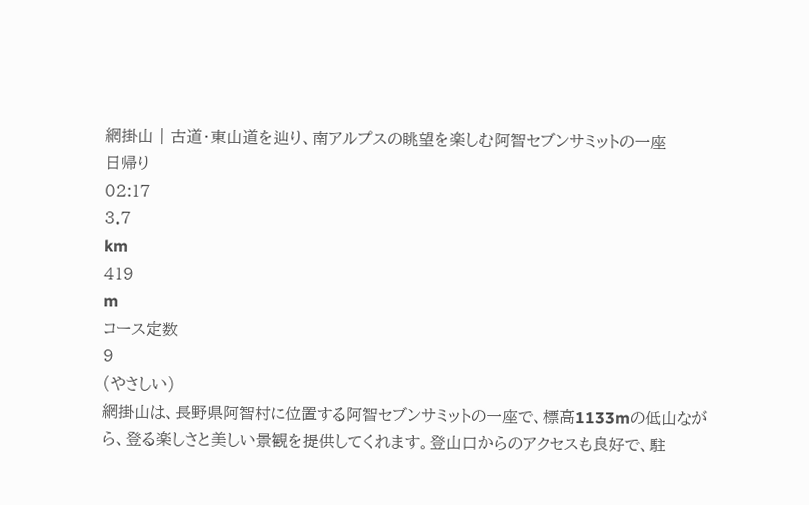網掛山 | 古道・東山道を辿り、南アルプスの眺望を楽しむ阿智セブンサミットの一座
日帰り
02:17
3.7
km
419
m
コース定数
9
(やさしい)
網掛山は、長野県阿智村に位置する阿智セブンサミットの一座で、標高1133mの低山ながら、登る楽しさと美しい景観を提供してくれます。登山口からのアクセスも良好で、駐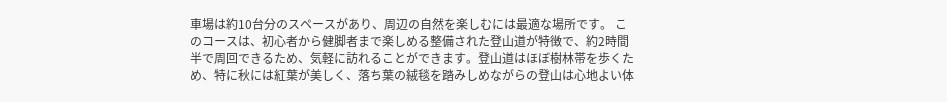車場は約10台分のスペースがあり、周辺の自然を楽しむには最適な場所です。 このコースは、初心者から健脚者まで楽しめる整備された登山道が特徴で、約2時間半で周回できるため、気軽に訪れることができます。登山道はほぼ樹林帯を歩くため、特に秋には紅葉が美しく、落ち葉の絨毯を踏みしめながらの登山は心地よい体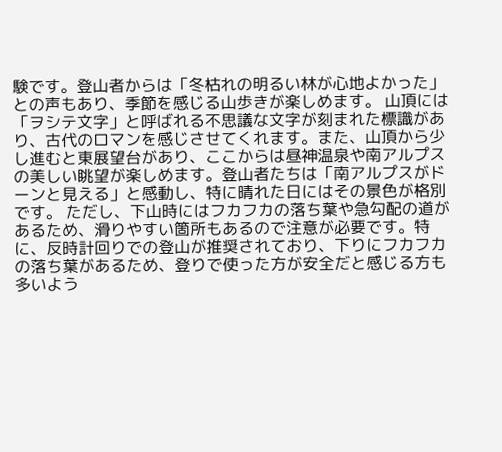験です。登山者からは「冬枯れの明るい林が心地よかった」との声もあり、季節を感じる山歩きが楽しめます。 山頂には「ヲシテ文字」と呼ばれる不思議な文字が刻まれた標識があり、古代のロマンを感じさせてくれます。また、山頂から少し進むと東展望台があり、ここからは昼神温泉や南アルプスの美しい眺望が楽しめます。登山者たちは「南アルプスがドーンと見える」と感動し、特に晴れた日にはその景色が格別です。 ただし、下山時にはフカフカの落ち葉や急勾配の道があるため、滑りやすい箇所もあるので注意が必要です。特に、反時計回りでの登山が推奨されており、下りにフカフカの落ち葉があるため、登りで使った方が安全だと感じる方も多いよう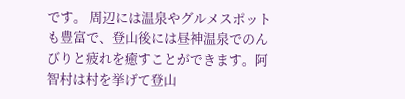です。 周辺には温泉やグルメスポットも豊富で、登山後には昼神温泉でのんびりと疲れを癒すことができます。阿智村は村を挙げて登山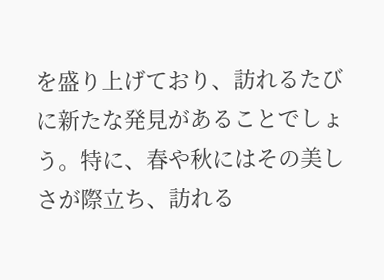を盛り上げており、訪れるたびに新たな発見があることでしょう。特に、春や秋にはその美しさが際立ち、訪れる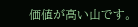価値が高い山です。